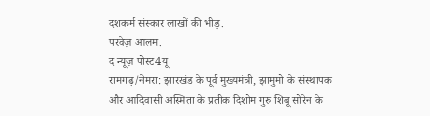दशकर्म संस्कार लाखों की भीड़.
परवेज़ आलम.
द न्यूज़ पोस्ट4यू
रामगढ़/नेमरा: झारखंड के पूर्व मुख्यमंत्री, झामुमो के संस्थापक और आदिवासी अस्मिता के प्रतीक दिशोम गुरु शिबू सोरेन के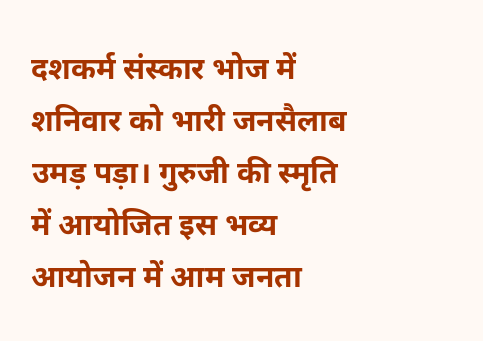दशकर्म संस्कार भोज में शनिवार को भारी जनसैलाब उमड़ पड़ा। गुरुजी की स्मृति में आयोजित इस भव्य आयोजन में आम जनता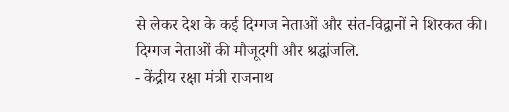से लेकर देश के कई दिग्गज नेताओं और संत-विद्वानों ने शिरकत की।
दिग्गज नेताओं की मौजूदगी और श्रद्धांजलि.
- केंद्रीय रक्षा मंत्री राजनाथ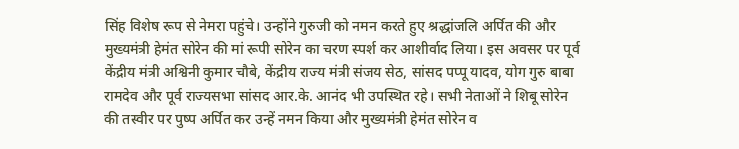सिंह विशेष रूप से नेमरा पहुंचे। उन्होंने गुरुजी को नमन करते हुए श्रद्धांजलि अर्पित की और मुख्यमंत्री हेमंत सोरेन की मां रूपी सोरेन का चरण स्पर्श कर आशीर्वाद लिया। इस अवसर पर पूर्व केंद्रीय मंत्री अश्विनी कुमार चौबे, केंद्रीय राज्य मंत्री संजय सेठ, सांसद पप्पू यादव, योग गुरु बाबा रामदेव और पूर्व राज्यसभा सांसद आर.के. आनंद भी उपस्थित रहे। सभी नेताओं ने शिबू सोरेन की तस्वीर पर पुष्प अर्पित कर उन्हें नमन किया और मुख्यमंत्री हेमंत सोरेन व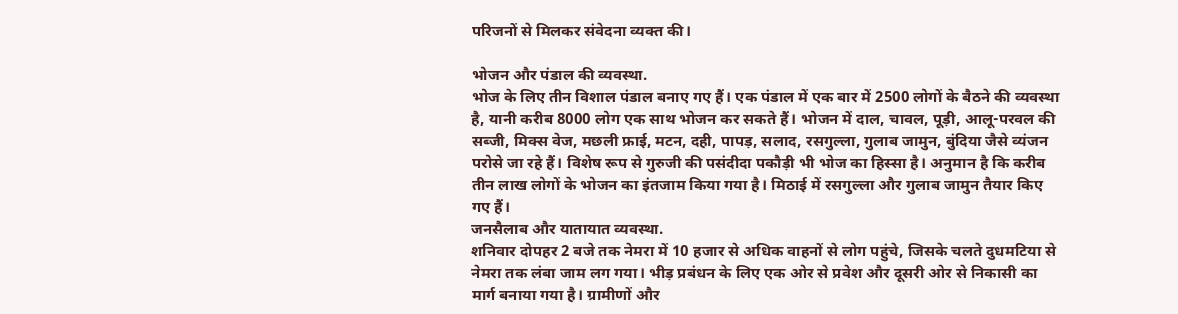परिजनों से मिलकर संवेदना व्यक्त की।

भोजन और पंडाल की व्यवस्था.
भोज के लिए तीन विशाल पंडाल बनाए गए हैं। एक पंडाल में एक बार में 2500 लोगों के बैठने की व्यवस्था है, यानी करीब 8000 लोग एक साथ भोजन कर सकते हैं। भोजन में दाल, चावल, पूड़ी, आलू-परवल की सब्जी, मिक्स वेज, मछली फ्राई, मटन, दही, पापड़, सलाद, रसगुल्ला, गुलाब जामुन, बुंदिया जैसे व्यंजन परोसे जा रहे हैं। विशेष रूप से गुरुजी की पसंदीदा पकौड़ी भी भोज का हिस्सा है। अनुमान है कि करीब तीन लाख लोगों के भोजन का इंतजाम किया गया है। मिठाई में रसगुल्ला और गुलाब जामुन तैयार किए गए हैं।
जनसैलाब और यातायात व्यवस्था.
शनिवार दोपहर 2 बजे तक नेमरा में 10 हजार से अधिक वाहनों से लोग पहुंचे, जिसके चलते दुधमटिया से नेमरा तक लंबा जाम लग गया। भीड़ प्रबंधन के लिए एक ओर से प्रवेश और दूसरी ओर से निकासी का मार्ग बनाया गया है। ग्रामीणों और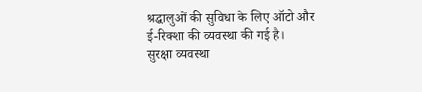श्रद्धालुओं की सुविधा के लिए ऑटो और ई-रिक्शा की व्यवस्था की गई है।
सुरक्षा व्यवस्था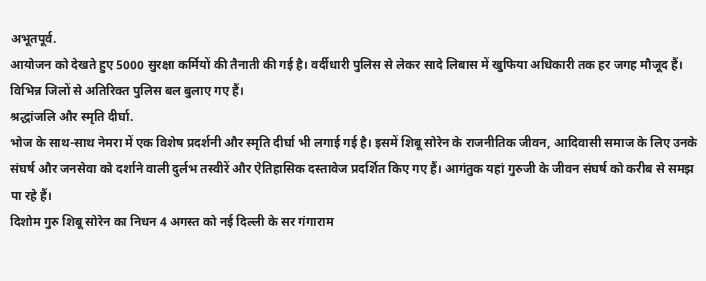अभूतपूर्व.
आयोजन को देखते हुए 5000 सुरक्षा कर्मियों की तैनाती की गई है। वर्दीधारी पुलिस से लेकर सादे लिबास में खुफिया अधिकारी तक हर जगह मौजूद हैं। विभिन्न जिलों से अतिरिक्त पुलिस बल बुलाए गए हैं।
श्रद्धांजलि और स्मृति दीर्घा.
भोज के साथ-साथ नेमरा में एक विशेष प्रदर्शनी और स्मृति दीर्घा भी लगाई गई है। इसमें शिबू सोरेन के राजनीतिक जीवन, आदिवासी समाज के लिए उनके संघर्ष और जनसेवा को दर्शाने वाली दुर्लभ तस्वीरें और ऐतिहासिक दस्तावेज प्रदर्शित किए गए हैं। आगंतुक यहां गुरुजी के जीवन संघर्ष को करीब से समझ पा रहे हैं।
दिशोम गुरु शिबू सोरेन का निधन 4 अगस्त को नई दिल्ली के सर गंगाराम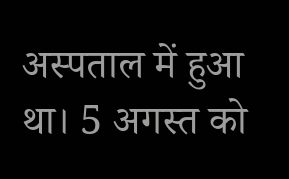अस्पताल में हुआ था। 5 अगस्त को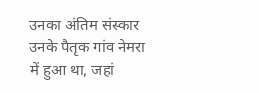उनका अंतिम संस्कार उनके पैतृक गांव नेमरा में हुआ था, जहां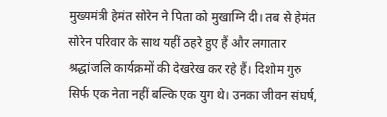मुख्यमंत्री हेमंत सोरेन ने पिता को मुखाग्नि दी। तब से हेमंत सोरेन परिवार के साथ यहीं ठहरे हुए हैं और लगातार श्रद्धांजलि कार्यक्रमों की देखरेख कर रहे हैं। दिशोम गुरु
सिर्फ एक नेता नहीं बल्कि एक युग थे। उनका जीवन संघर्ष,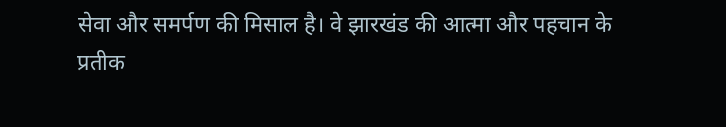सेवा और समर्पण की मिसाल है। वे झारखंड की आत्मा और पहचान के प्रतीक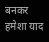बनकर हमेशा याद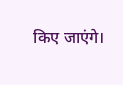किए जाएंगे।